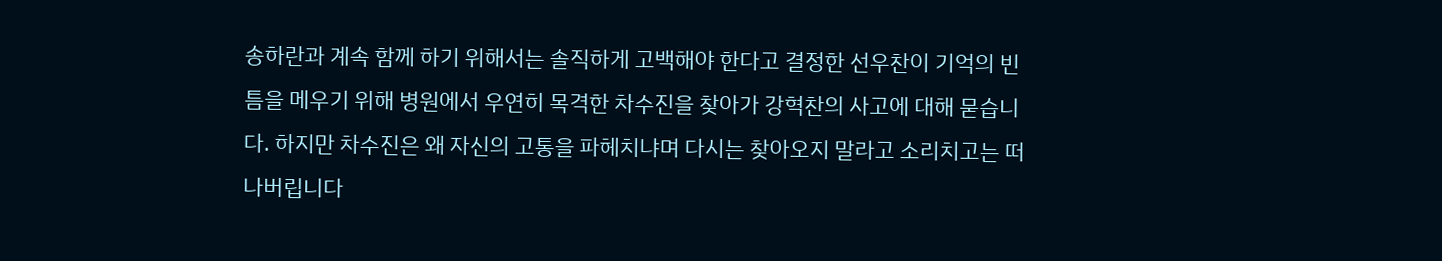송하란과 계속 함께 하기 위해서는 솔직하게 고백해야 한다고 결정한 선우찬이 기억의 빈틈을 메우기 위해 병원에서 우연히 목격한 차수진을 찾아가 강혁찬의 사고에 대해 묻습니다. 하지만 차수진은 왜 자신의 고통을 파헤치냐며 다시는 찾아오지 말라고 소리치고는 떠나버립니다